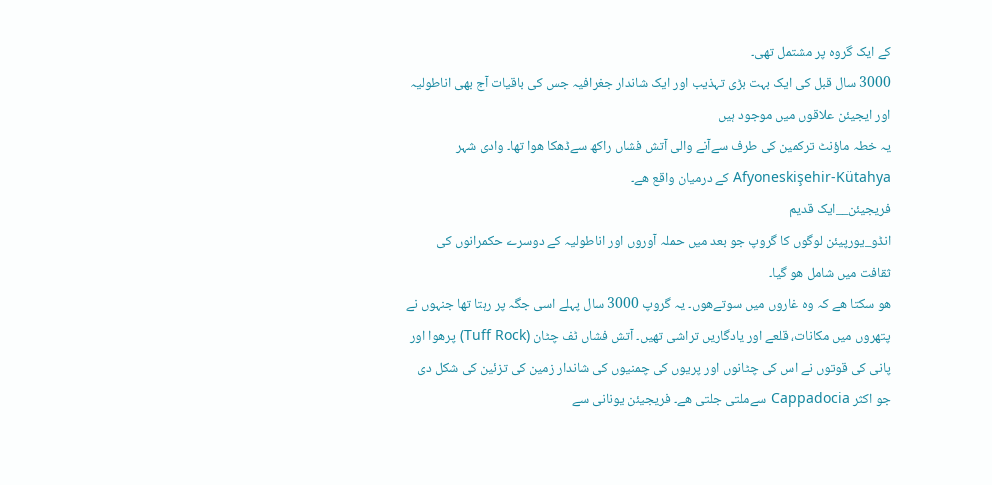کے ایک گروہ پر مشتمل تھی۔
3000 سال قبل کی ایک بہت بڑی تہذیب اور ایک شاندار جغرافیہ جس کی باقیات آج بھی اناطولیہ اور ایجیئن علاقوں میں موجود ہیں
یہ خطہ ماؤنٹ ترکمین کی طرف سےآنے والی آتش فشاں راکھ سےڈھکا ھوا تھا۔ وادی شہر Afyoneskişehir-Kütahya کے درمیان واقع ھے۔
فریجیئن__ایک قدیم
انڈو_یورپیئن لوگوں کا گروپ جو بعد میں حملہ آوروں اور اناطولیہ کے دوسرے حکمرانوں کی ثقافت میں شامل ھو گیا۔
ھو سکتا ھے کہ وہ غاروں میں سوتےھوں۔ یہ گروپ 3000 سال پہلے اسی جگہ پر رہتا تھا جنہوں نے پتھروں میں مکانات، قلعے اور یادگاریں تراشی تھیں۔ آتش فشاں ٹف چٹان (Tuff Rock) پرھوا اور
پانی کی قوتوں نے اس کی چٹانوں اور پریوں کی چمنیوں کی شاندار زمین کی تزئین کی شکل دی جو اکثر Cappadocia سےملتی جلتی ھے۔ فریجیئن یونانی سے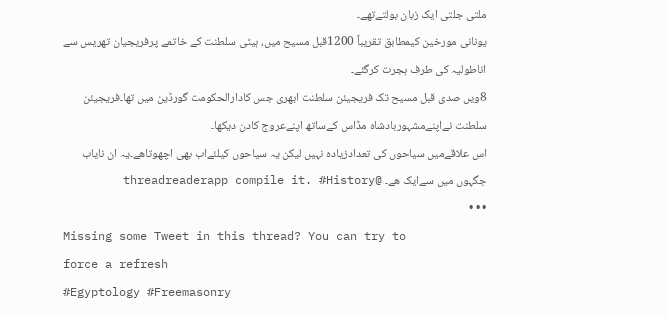ملتی جلتی ایک زبان بولتےتھے۔
یونانی مورخین کیمطابق تقریباً 1200قبل مسیح میں، ہیٹی سلطنت کے خاتمے پرفریجیان تھریس سے اناطولیہ کی طرف ہجرت کرگئے۔
8ویں صدی قبل مسیح تک فریجیئن سلطنت ابھری جس کادارالحکومت گورڈین میں تھا۔فریجیئن سلطنت نےاپنےمشہوربادشاہ مڈاس کےساتھ اپنےعروج کادن دیکھا۔
اس علاقےمیں سیاحوں کی تعدادزیادہ نہیں لیکن یہ سیاحوں کیلئےاب بھی اچھوتاھے۔یہ ان نایاب جگہوں میں سےایک ھے۔ @threadreaderapp compile it. #History
• • •
Missing some Tweet in this thread? You can try to
force a refresh
#Egyptology #Freemasonry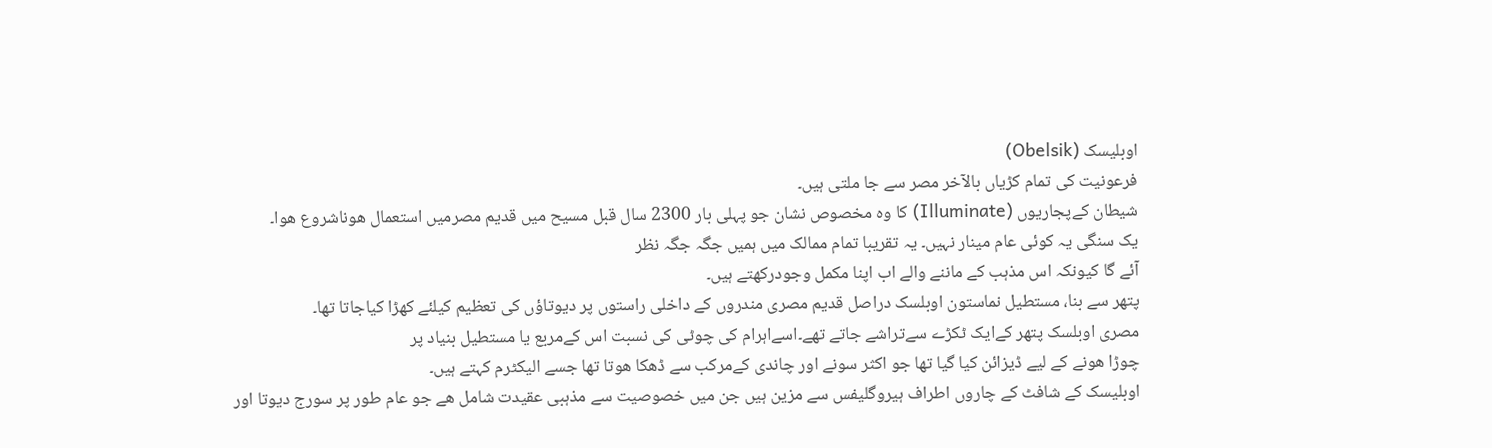اوبلیسک (Obelsik)
فرعونیت کی تمام کڑیاں بالآخر مصر سے جا ملتی ہیں۔
شیطان کےپجاریوں (Illuminate) کا وہ مخصوص نشان جو پہلی بار 2300 سال قبل مسیح میں قدیم مصرمیں استعمال ھوناشروع ھوا۔
یک سنگی یہ کوئی عام مینار نہیں۔ یہ تقریبا تمام ممالک میں ہمیں جگہ جگہ نظر
آئے گا کیونکہ اس مذہب کے ماننے والے اب اپنا مکمل وجودرکھتے ہیں۔
پتھر سے بنا، مستطیل نماستون اوبلسک دراصل قدیم مصری مندروں کے داخلی راستوں پر دیوتاؤں کی تعظیم کیلئے کھڑا کیاجاتا تھا۔
مصری اوبلسک پتھر کےایک ٹکڑے سےتراشے جاتے تھے۔اسےاہرام کی چوٹی کی نسبت اس کےمربع یا مستطیل بنیاد پر
چوڑا ھونے کے لیے ڈیزائن کیا گیا تھا جو اکثر سونے اور چاندی کےمرکب سے ڈھکا ھوتا تھا جسے الیکٹرم کہتے ہیں۔
اوبلیسک کے شافٹ کے چاروں اطراف ہیروگلیفس سے مزین ہیں جن میں خصوصیت سے مذہبی عقیدت شامل ھے جو عام طور پر سورج دیوتا اور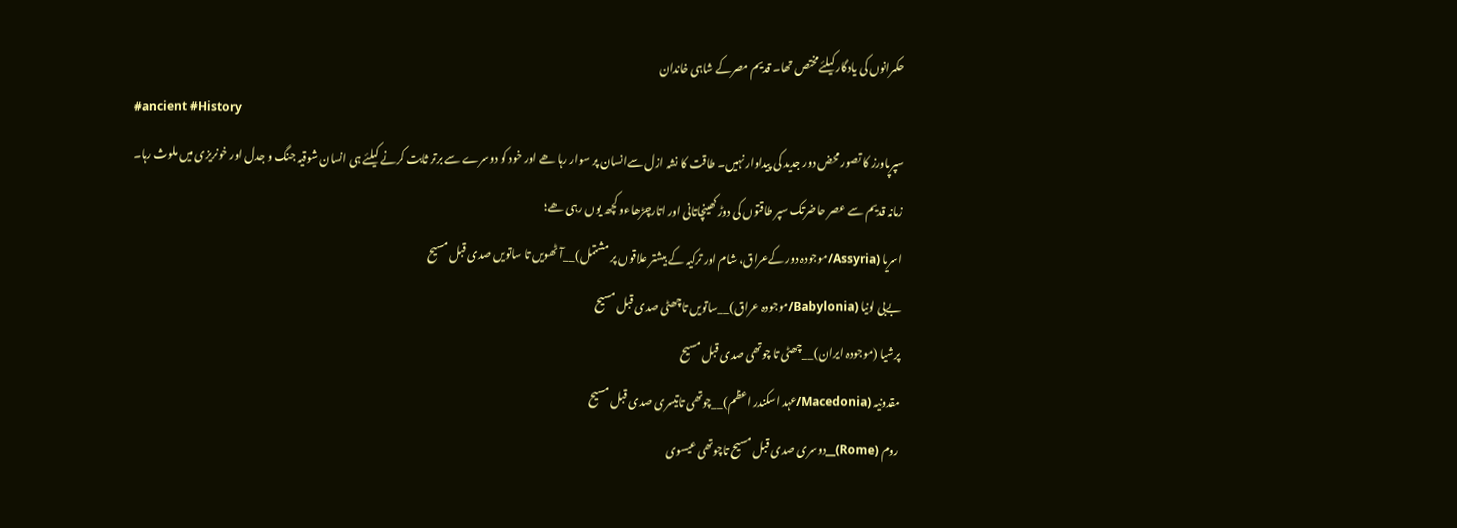حکمرانوں کی یادگار کیلئےمختص تھا۔ قدیم مصرکے شاہی خاندان
#ancient #History
سپرپاورز کا تصور محض دور جدید کی پیداوار نہیں۔ طاقت کا نشہ ازل سےانسان پر سوار رہا ھے اور خود کو دوسرے سے برتر ثابت کرنے کیلئے ہی انسان شوقیہ جنگ و جدل اور خونریزی میں ملوث رہا۔
زمانہ قدیم سے عصر حاضرتک سپر طاقتوں کی دوڑ کھینچاتانی اور اتارچڑھاءو کچھ یوں رہی ھے؛
اسریا (Assyria/موجودہ دور کےعراق، شام اور ترکیہ کے بیشتر علاقوں پر مشتمل)__آٹھویں تا ساتویں صدی قبل مسیح
بےبی لونیا (Babylonia/موجودہ عراق)__ساتویں تاچھٹی صدی قبل مسیح
پرشیا (موجودہ ایران)__چھٹی تا چوتھی صدی قبل مسیح
مقدونیہ (Macedonia/عہد اسکندر اعظم)__چوتھی تاتیسری صدی قبل مسیح
روم (Rome)__دوسری صدی قبل مسیح تاچوتھی عیسوی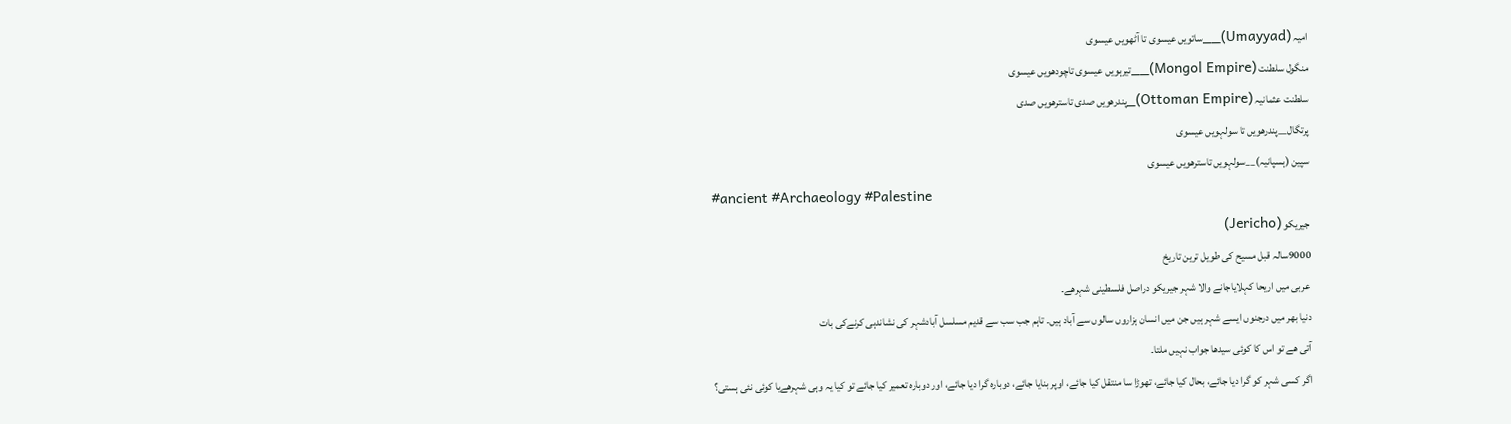امیہ (Umayyad)__ساتویں عیسوی تا آٹھویں عیسوی
منگول سلطنت (Mongol Empire)__تیرہویں عیسوی تاچودھویں عیسوی
سلطنت عثمانیہ (Ottoman Empire)_پندرھویں صدی تاسترھویں صدی
پرتگال__پندرھویں تا سولہویں عیسوی
سپین (ہسپانیہ)__سولہویں تاسترھویں عیسوی
#ancient #Archaeology #Palestine
جیریکو (Jericho)
9000سالہ قبل مسیح کی طویل ترین تاریخ
عربی میں اریحا کہلایاجانے والا شہر جیریکو دراصل فلسطینی شہرھے۔
دنیا بھر میں درجنوں ایسے شہر ہیں جن میں انسان ہزاروں سالوں سے آباد ہیں۔ تاہم جب سب سے قدیم مسلسل آبادشہر کی نشاندہی کرنےکی بات
آتی ھے تو اس کا کوئی سیدھا جواب نہیں ملتا۔
اگر کسی شہر کو گرا دیا جائے، بحال کیا جائے، تھوڑا سا منتقل کیا جائے، اوپر بنایا جائے، دوبارہ گرا دیا جائے، اور دوبارہ تعمیر کیا جائے تو کیا یہ وہی شہرھےیا کوئی نئی ہستی؟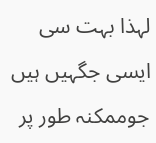لہذا بہت سی ایسی جگہیں ہیں جوممکنہ طور پر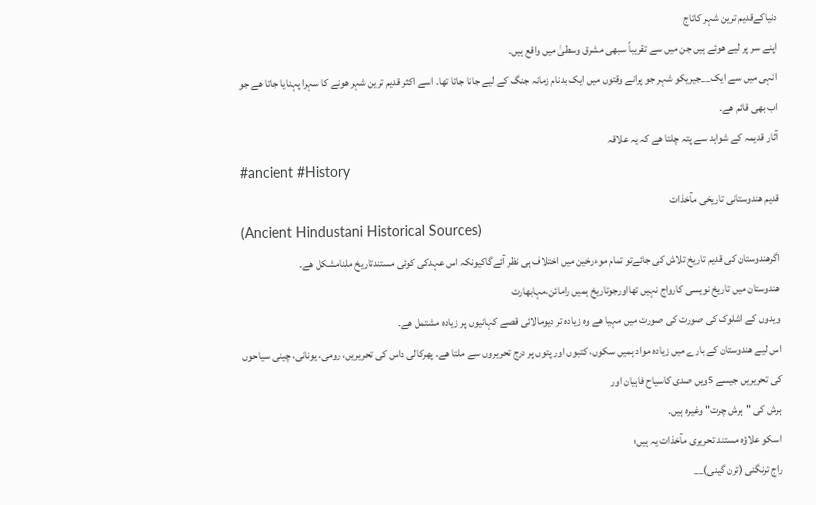دنیاکےقدیم ترین شہر کاتاج
اپنے سر پر لیے ھوئے ہیں جن میں سے تقریباً سبھی مشرق وسطیٰ میں واقع ہیں۔
انہی میں سے ایک__جیریکو شہر جو پرانے وقتوں میں ایک بدنام زمانہ جنگ کے لیے جانا جاتا تھا۔ اسے اکثر قدیم ترین شہر ھونے کا سہرا پہنایا جاتا ھے جو اب بھی قائم ھے۔
آثار قدیمہ کے شواہد سے پتہ چلتا ھے کہ یہ علاقہ
#ancient #History
قدیم ھندوستانی تاریخی مآخذات
(Ancient Hindustani Historical Sources)
اگرھندوستان کی قدیم تاریخ تلاش کی جائےتو تمام موءرخین میں اختلاف ہی نظر آئےگاکیونکہ اس عہدکی کوئی مستندتاریخ ملنامشکل ھے۔
ھندوستان میں تاریخ نویسی کارواج نہیں تھااورجوتاریخ ہمیں رامائن،مہابھارت
ویدوں کے اشلوک کی صورت کی صورت میں مہیا ھے وہ زیادہ تر دیومالائی قصے کہانیوں پر زیادہ مشتمل ھے۔
اس لیے ھندوستان کے بارے میں زیادہ مواد ہمیں سکوں، کتبوں اور پتوں پر درج تحریروں سے ملتا ھے۔ پھرکالی داس کی تحریریں، رومی، یونانی، چینی سیاحوں کی تحریریں جیسے 5ویں صدی کاسیاح فاہیان اور
ہرش کی "ہرش چرت" وغیرہ ہیں۔
اسکو علاؤہ مستند تحریری مآخذات یہ ہیں؛
راج ترنگنی (ترن گینی)__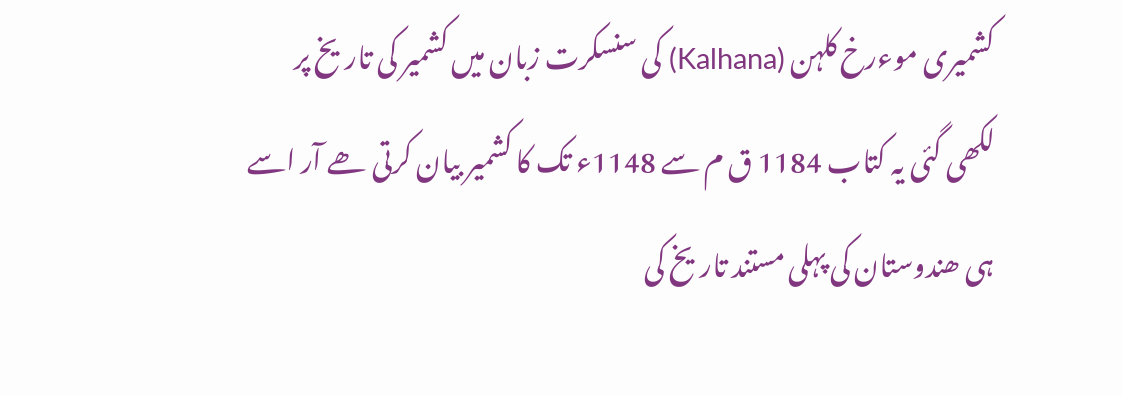کشمیری موءرخ کلہن (Kalhana) کی سنسکرت زبان میں کشمیر کی تاریخ پر لکھی گئی یہ کتاب 1184 ق م سے 1148ء تک کا کشمیر بیان کرتی ھے آر اسے ہی ھندوستان کی پہلی مستند تاریخ کی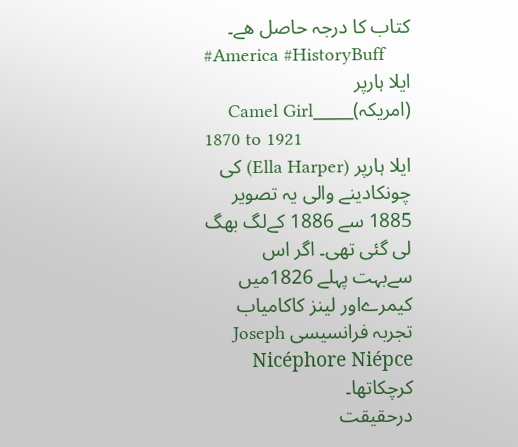کتاب کا درجہ حاصل ھے۔
#America #HistoryBuff
ایلا ہارپر (امریکہ)_____Camel Girl
1870 to 1921
ایلا ہارپر (Ella Harper) کی چونکادینے والی یہ تصویر 1885 سے 1886 کےلگ بھگ لی گئی تھی۔ اگر اس سےبہت پہلے 1826میں کیمرےاور لینز کاکامیاب تجربہ فرانسیسی Joseph Nicéphore Niépce کرچکاتھا۔
درحقیقت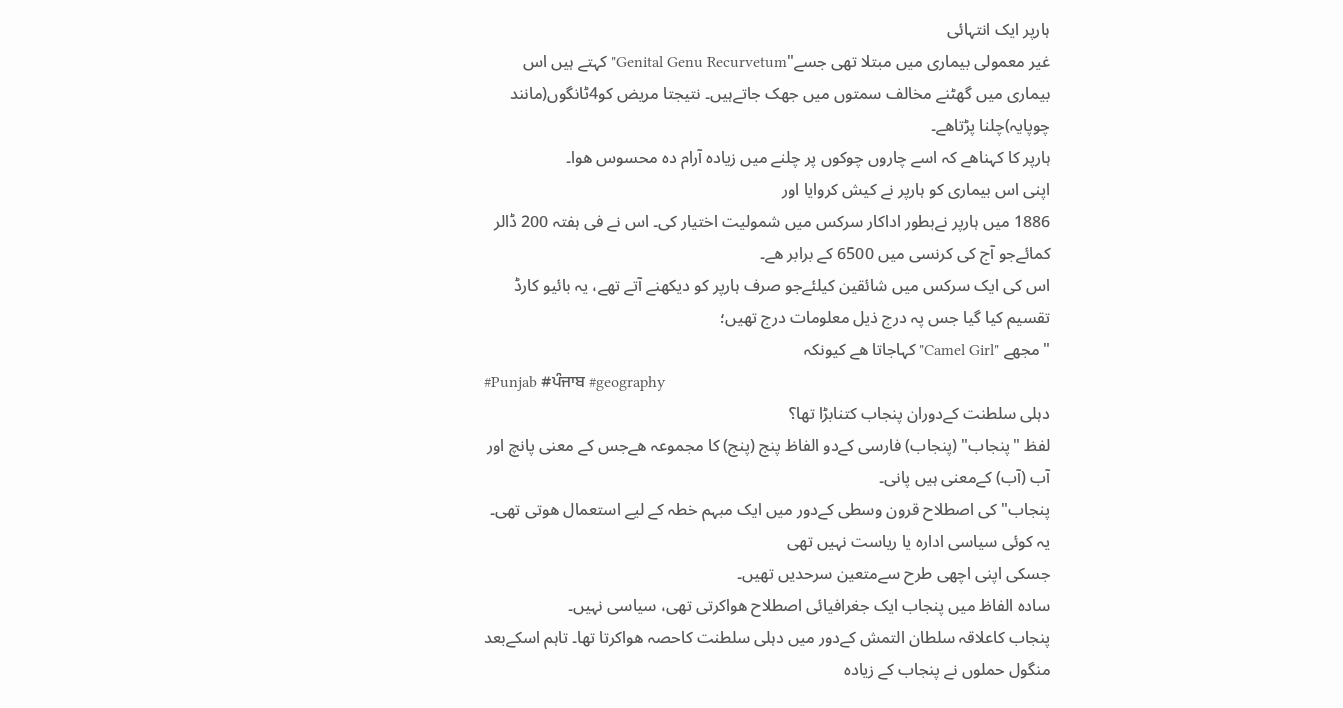ہارپر ایک انتہائی
غیر معمولی بیماری میں مبتلا تھی جسے"Genital Genu Recurvetum" کہتے ہیں اس بیماری میں گھٹنے مخالف سمتوں میں جھک جاتےہیں۔ نتیجتا مریض کو4ٹانگوں(مانند چوپایہ)چلنا پڑتاھے۔
ہارپر کا کہناھے کہ اسے چاروں چوکوں پر چلنے میں زیادہ آرام دہ محسوس ھوا۔
اپنی اس بیماری کو ہارپر نے کیش کروایا اور
1886 میں ہارپر نےبطور اداکار سرکس میں شمولیت اختیار کی۔ اس نے فی ہفتہ 200 ڈالر کمائےجو آج کی کرنسی میں 6500 کے برابر ھے۔
اس کی ایک سرکس میں شائقین کیلئےجو صرف ہارپر کو دیکھنے آتے تھے، یہ بائیو کارڈ تقسیم کیا گیا جس پہ درج ذیل معلومات درج تھیں؛
"مجھے "Camel Girl" کہاجاتا ھے کیونکہ
#Punjab #ਪੰਜਾਬ #geography
دہلی سلطنت کےدوران پنجاب کتنابڑا تھا؟
لفظ "پنجاب" (پنجاب) فارسی کےدو الفاظ پنج (پنج) کا مجموعہ ھےجس کے معنی پانچ اور آب (آب) کےمعنی ہیں پانی۔
پنجاب" کی اصطلاح قرون وسطی کےدور میں ایک مبہم خطہ کے لیے استعمال ھوتی تھی۔ یہ کوئی سیاسی ادارہ یا ریاست نہیں تھی
جسکی اپنی اچھی طرح سےمتعین سرحدیں تھیں۔
سادہ الفاظ میں پنجاب ایک جغرافیائی اصطلاح ھواکرتی تھی، سیاسی نہیں۔
پنجاب کاعلاقہ سلطان التمش کےدور میں دہلی سلطنت کاحصہ ھواکرتا تھا۔ تاہم اسکےبعد منگول حملوں نے پنجاب کے زیادہ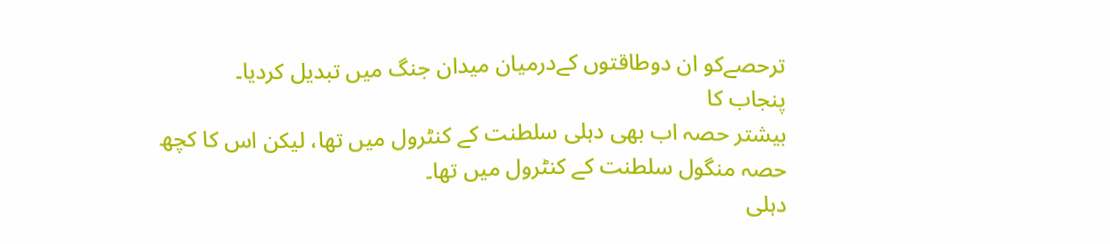ترحصےکو ان دوطاقتوں کےدرمیان میدان جنگ میں تبدیل کردیا۔
پنجاب کا
بیشتر حصہ اب بھی دہلی سلطنت کے کنٹرول میں تھا، لیکن اس کا کچھ حصہ منگول سلطنت کے کنٹرول میں تھا۔
دہلی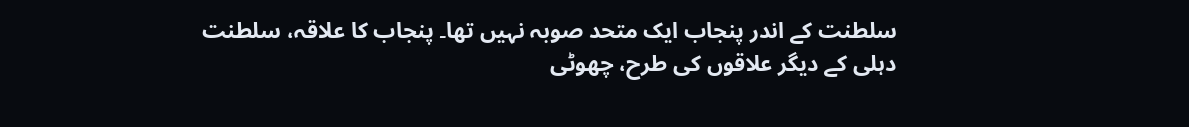سلطنت کے اندر پنجاب ایک متحد صوبہ نہیں تھا۔ پنجاب کا علاقہ، سلطنت دہلی کے دیگر علاقوں کی طرح، چھوٹی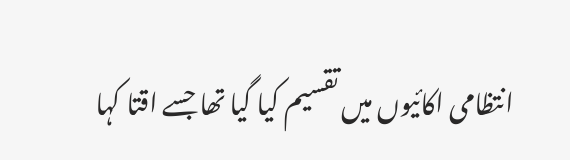انتظامی اکائیوں میں تقسیم کیا گیا تھا جسے اقتا کہا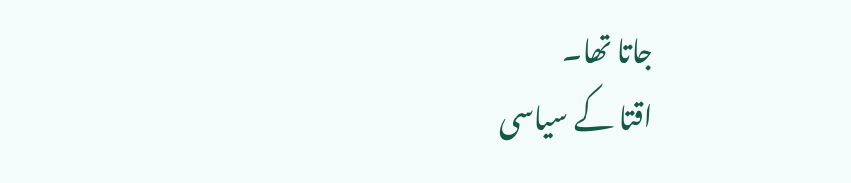جاتا تھا۔
اقتا کے سیاسی